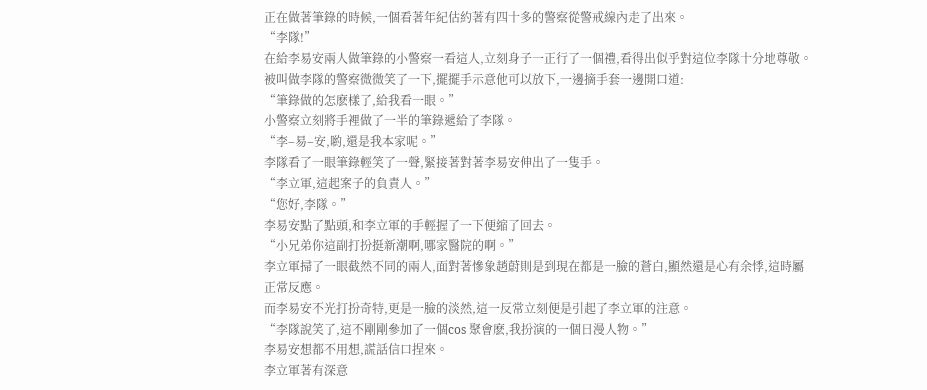正在做著筆錄的時候,一個看著年紀估約著有四十多的警察從警戒線內走了出來。
“李隊!”
在給李易安兩人做筆錄的小警察一看這人,立刻身子一正行了一個禮,看得出似乎對這位李隊十分地尊敬。
被叫做李隊的警察微微笑了一下,擺擺手示意他可以放下,一邊摘手套一邊開口道:
“筆錄做的怎麽樣了,給我看一眼。”
小警察立刻將手裡做了一半的筆錄遞給了李隊。
“李–易–安,喲,還是我本家呢。”
李隊看了一眼筆錄輕笑了一聲,緊接著對著李易安伸出了一隻手。
“李立軍,這起案子的負責人。”
“您好,李隊。”
李易安點了點頭,和李立軍的手輕握了一下便縮了回去。
“小兄弟你這副打扮挺新潮啊,哪家醫院的啊。”
李立軍掃了一眼截然不同的兩人,面對著慘象趙蔚則是到現在都是一臉的蒼白,顯然還是心有余悸,這時屬正常反應。
而李易安不光打扮奇特,更是一臉的淡然,這一反常立刻便是引起了李立軍的注意。
“李隊說笑了,這不剛剛參加了一個cos 聚會麽,我扮演的一個日漫人物。”
李易安想都不用想,謊話信口捏來。
李立軍著有深意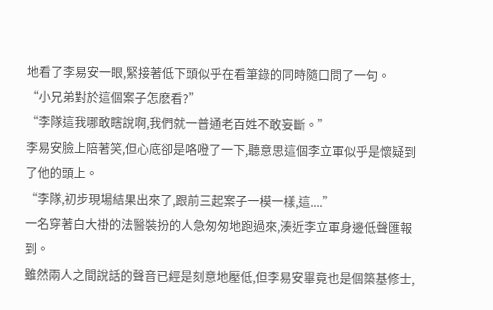地看了李易安一眼,緊接著低下頭似乎在看筆錄的同時隨口問了一句。
“小兄弟對於這個案子怎麽看?”
“李隊這我哪敢瞎說啊,我們就一普通老百姓不敢妄斷。”
李易安臉上陪著笑,但心底卻是咯噔了一下,聽意思這個李立軍似乎是懷疑到了他的頭上。
“李隊,初步現場結果出來了,跟前三起案子一模一樣,這....”
一名穿著白大褂的法醫裝扮的人急匆匆地跑過來,湊近李立軍身邊低聲匯報到。
雖然兩人之間說話的聲音已經是刻意地壓低,但李易安畢竟也是個築基修士,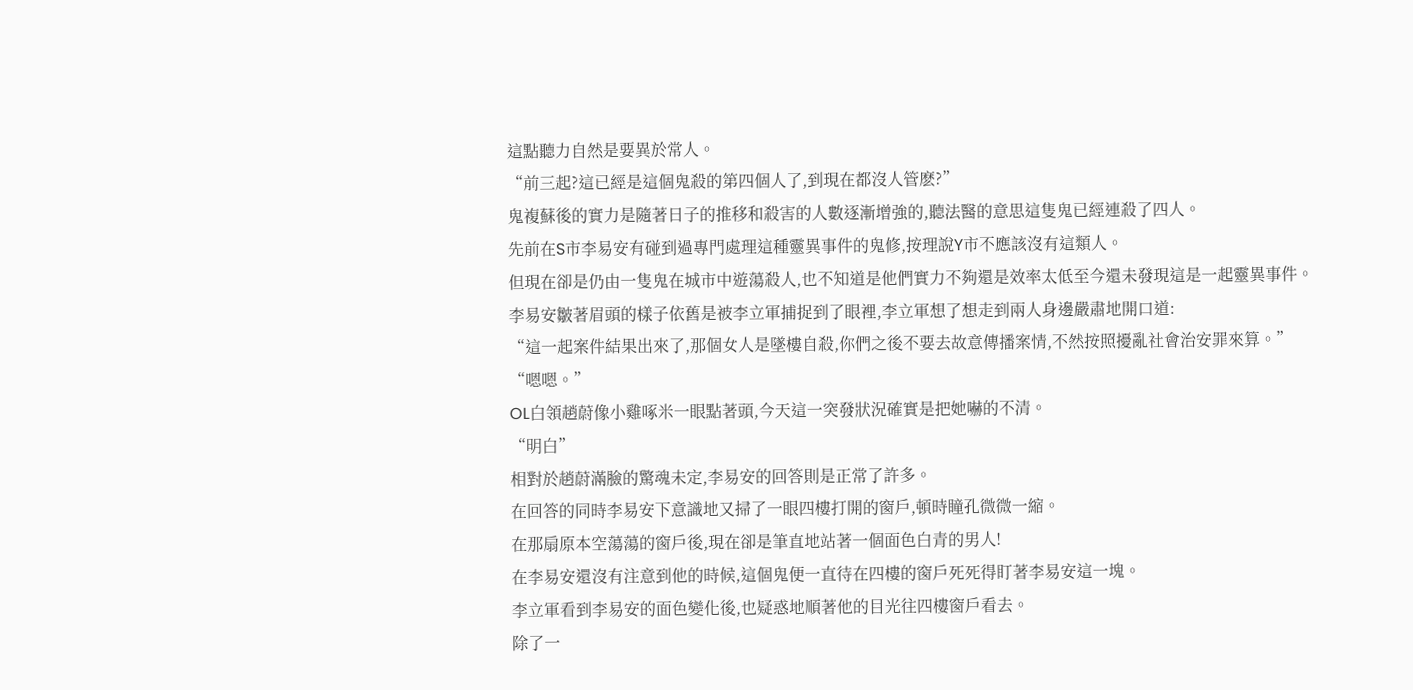這點聽力自然是要異於常人。
“前三起?這已經是這個鬼殺的第四個人了,到現在都沒人管麽?”
鬼複蘇後的實力是隨著日子的推移和殺害的人數逐漸增強的,聽法醫的意思這隻鬼已經連殺了四人。
先前在S市李易安有碰到過專門處理這種靈異事件的鬼修,按理說Y市不應該沒有這類人。
但現在卻是仍由一隻鬼在城市中遊蕩殺人,也不知道是他們實力不夠還是效率太低至今還未發現這是一起靈異事件。
李易安皺著眉頭的樣子依舊是被李立軍捕捉到了眼裡,李立軍想了想走到兩人身邊嚴肅地開口道:
“這一起案件結果出來了,那個女人是墜樓自殺,你們之後不要去故意傳播案情,不然按照擾亂社會治安罪來算。”
“嗯嗯。”
OL白領趙蔚像小雞啄米一眼點著頭,今天這一突發狀況確實是把她嚇的不清。
“明白”
相對於趙蔚滿臉的驚魂未定,李易安的回答則是正常了許多。
在回答的同時李易安下意識地又掃了一眼四樓打開的窗戶,頓時瞳孔微微一縮。
在那扇原本空蕩蕩的窗戶後,現在卻是筆直地站著一個面色白青的男人!
在李易安還沒有注意到他的時候,這個鬼便一直待在四樓的窗戶死死得盯著李易安這一塊。
李立軍看到李易安的面色變化後,也疑惑地順著他的目光往四樓窗戶看去。
除了一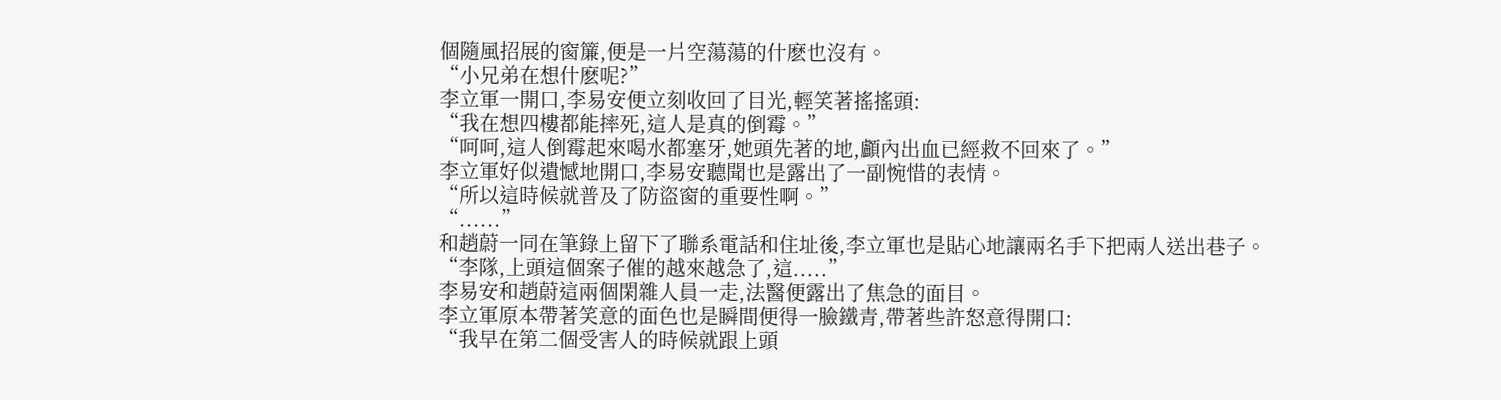個隨風招展的窗簾,便是一片空蕩蕩的什麽也沒有。
“小兄弟在想什麽呢?”
李立軍一開口,李易安便立刻收回了目光,輕笑著搖搖頭:
“我在想四樓都能摔死,這人是真的倒霉。”
“呵呵,這人倒霉起來喝水都塞牙,她頭先著的地,顱內出血已經救不回來了。”
李立軍好似遺憾地開口,李易安聽聞也是露出了一副惋惜的表情。
“所以這時候就普及了防盜窗的重要性啊。”
“......”
和趙蔚一同在筆錄上留下了聯系電話和住址後,李立軍也是貼心地讓兩名手下把兩人送出巷子。
“李隊,上頭這個案子催的越來越急了,這.....”
李易安和趙蔚這兩個閑雜人員一走,法醫便露出了焦急的面目。
李立軍原本帶著笑意的面色也是瞬間便得一臉鐵青,帶著些許怒意得開口:
“我早在第二個受害人的時候就跟上頭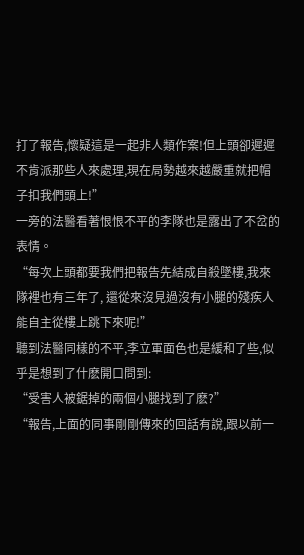打了報告,懷疑這是一起非人類作案!但上頭卻遲遲不肯派那些人來處理,現在局勢越來越嚴重就把帽子扣我們頭上!”
一旁的法醫看著恨恨不平的李隊也是露出了不岔的表情。
“每次上頭都要我們把報告先結成自殺墜樓,我來隊裡也有三年了, 還從來沒見過沒有小腿的殘疾人能自主從樓上跳下來呢!”
聽到法醫同樣的不平,李立軍面色也是緩和了些,似乎是想到了什麽開口問到:
“受害人被鋸掉的兩個小腿找到了麽?”
“報告,上面的同事剛剛傳來的回話有說,跟以前一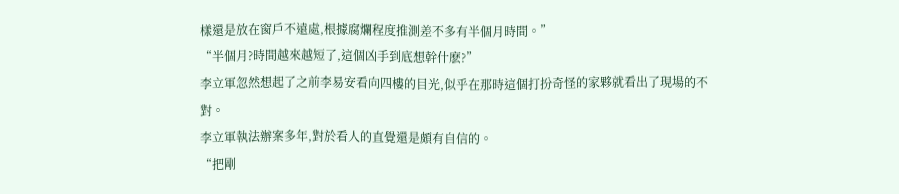樣還是放在窗戶不遠處,根據腐爛程度推測差不多有半個月時間。”
“半個月?時間越來越短了,這個凶手到底想幹什麽?”
李立軍忽然想起了之前李易安看向四樓的目光,似乎在那時這個打扮奇怪的家夥就看出了現場的不對。
李立軍執法辦案多年,對於看人的直覺還是頗有自信的。
“把剛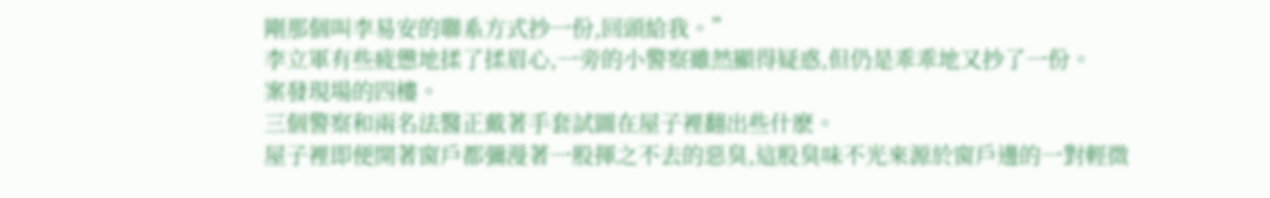剛那個叫李易安的聯系方式抄一份,回頭給我。”
李立軍有些疲憊地揉了揉眉心,一旁的小警察雖然顯得疑惑,但仍是乖乖地又抄了一份。
案發現場的四樓。
三個警察和兩名法醫正戴著手套試圖在屋子裡翻出些什麽。
屋子裡即便開著窗戶都彌漫著一股揮之不去的惡臭,這股臭味不光來源於窗戶邊的一對輕微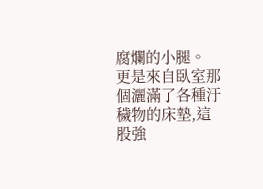腐爛的小腿。
更是來自臥室那個灑滿了各種汙穢物的床墊,這股強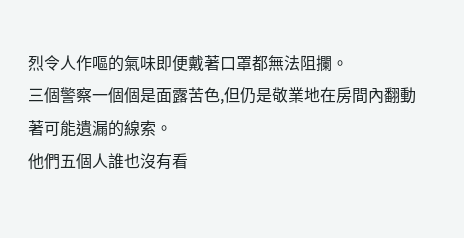烈令人作嘔的氣味即便戴著口罩都無法阻攔。
三個警察一個個是面露苦色,但仍是敬業地在房間內翻動著可能遺漏的線索。
他們五個人誰也沒有看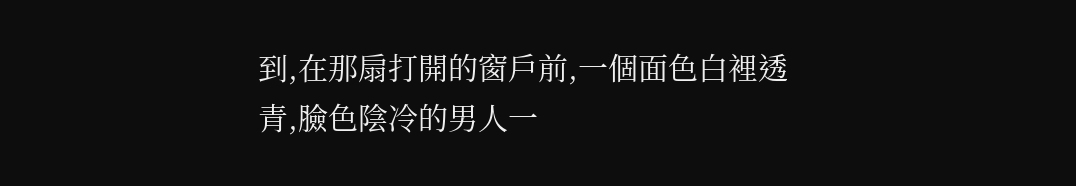到,在那扇打開的窗戶前,一個面色白裡透青,臉色陰冷的男人一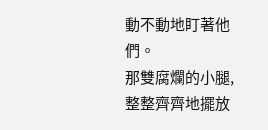動不動地盯著他們。
那雙腐爛的小腿,整整齊齊地擺放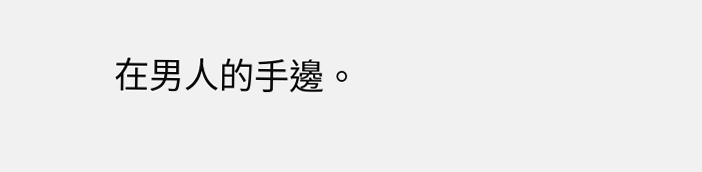在男人的手邊。